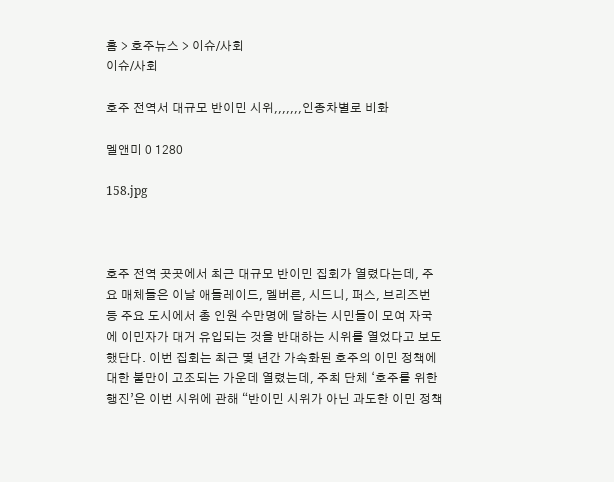홈 > 호주뉴스 > 이슈/사회
이슈/사회

호주 전역서 대규모 반이민 시위,,,,,,,인종차별로 비화

멜앤미 0 1280

158.jpg



호주 전역 곳곳에서 최근 대규모 반이민 집회가 열렸다는데, 주요 매체들은 이날 애들레이드, 멜버른, 시드니, 퍼스, 브리즈번 등 주요 도시에서 총 인원 수만명에 달하는 시민들이 모여 자국에 이민자가 대거 유입되는 것을 반대하는 시위를 열었다고 보도했단다. 이번 집회는 최근 몇 년간 가속화된 호주의 이민 정책에 대한 불만이 고조되는 가운데 열렸는데, 주최 단체 ‘호주를 위한 행진’은 이번 시위에 관해 “반이민 시위가 아닌 과도한 이민 정책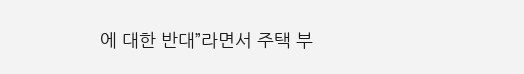에 대한 반대”라면서 주택 부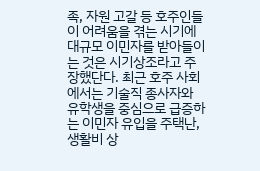족, 자원 고갈 등 호주인들이 어려움을 겪는 시기에 대규모 이민자를 받아들이는 것은 시기상조라고 주장했단다. 최근 호주 사회에서는 기술직 종사자와 유학생을 중심으로 급증하는 이민자 유입을 주택난, 생활비 상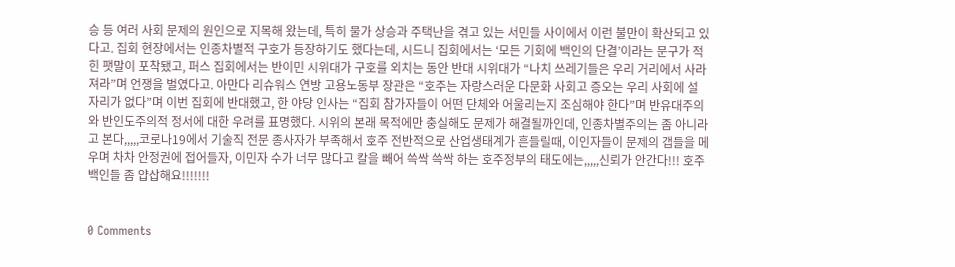승 등 여러 사회 문제의 원인으로 지목해 왔는데, 특히 물가 상승과 주택난을 겪고 있는 서민들 사이에서 이런 불만이 확산되고 있다고. 집회 현장에서는 인종차별적 구호가 등장하기도 했다는데, 시드니 집회에서는 ‘모든 기회에 백인의 단결’이라는 문구가 적힌 팻말이 포착됐고, 퍼스 집회에서는 반이민 시위대가 구호를 외치는 동안 반대 시위대가 “나치 쓰레기들은 우리 거리에서 사라져라”며 언쟁을 벌였다고. 아만다 리슈워스 연방 고용노동부 장관은 “호주는 자랑스러운 다문화 사회고 증오는 우리 사회에 설 자리가 없다”며 이번 집회에 반대했고, 한 야당 인사는 “집회 참가자들이 어떤 단체와 어울리는지 조심해야 한다”며 반유대주의와 반인도주의적 정서에 대한 우려를 표명했다. 시위의 본래 목적에만 충실해도 문제가 해결될까인데, 인종차별주의는 좀 아니라고 본다,,,,,코로나19에서 기술직 전문 종사자가 부족해서 호주 전반적으로 산업생태계가 흔들릴때, 이인자들이 문제의 갭들을 메우며 차차 안정권에 접어들자, 이민자 수가 너무 많다고 칼을 빼어 쓱싹 쓱싹 하는 호주정부의 태도에는,,,,,신뢰가 안간다!!! 호주 백인들 좀 얍삽해요!!!!!!!


0 Comments